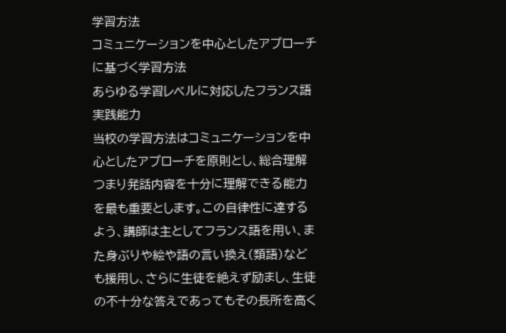学習方法
コミュニケーションを中心としたアプローチに基づく学習方法
あらゆる学習レベルに対応したフランス語実践能力
当校の学習方法はコミュニケーションを中心としたアプローチを原則とし、総合理解つまり発話内容を十分に理解できる能力を最も重要とします。この自律性に達するよう、講師は主としてフランス語を用い、また身ぶりや絵や語の言い換え(類語)なども援用し、さらに生徒を絶えず励まし、生徒の不十分な答えであってもその長所を高く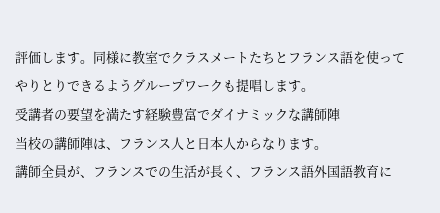評価します。同様に教室でクラスメートたちとフランス語を使ってやりとりできるようグループワークも提唱します。
受講者の要望を満たす経験豊富でダイナミックな講師陣
当校の講師陣は、フランス人と日本人からなります。
講師全員が、フランスでの生活が長く、フランス語外国語教育に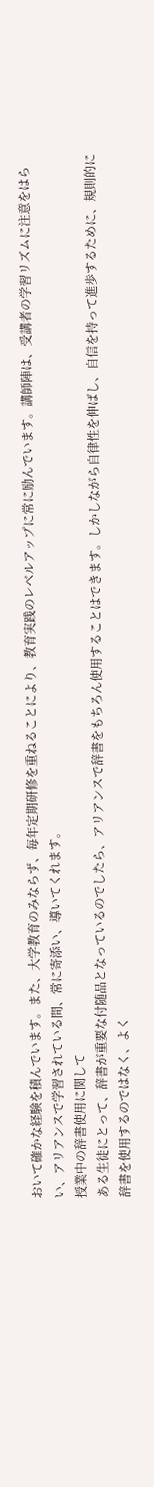おいて確かな経験を積んでいます。また、大学教育のみならず、毎年定期研修を重ねることにより、教育実践のレベルアップに常に励んでいます。講師陣は、受講者の学習リズムに注意をはらい、アリアンスで学習されている間、常に寄添い、導いてくれます。
授業中の辞書使用に関して
ある生徒にとって、辞書が重要な付随品となっているのでしたら、アリアンスで辞書をもちろん使用することはできます。しかしながら自律性を伸ばし、自信を持って進歩するために、規則的に辞書を使用するのではなく、よく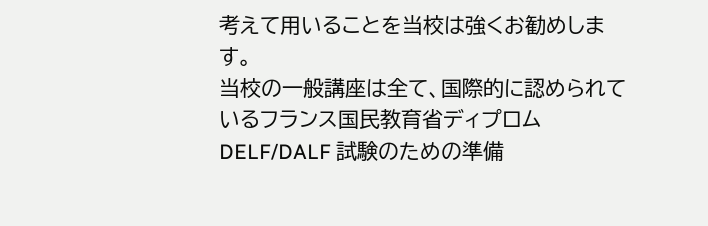考えて用いることを当校は強くお勧めします。
当校の一般講座は全て、国際的に認められているフランス国民教育省ディプロム DELF/DALF 試験のための準備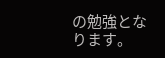の勉強となります。